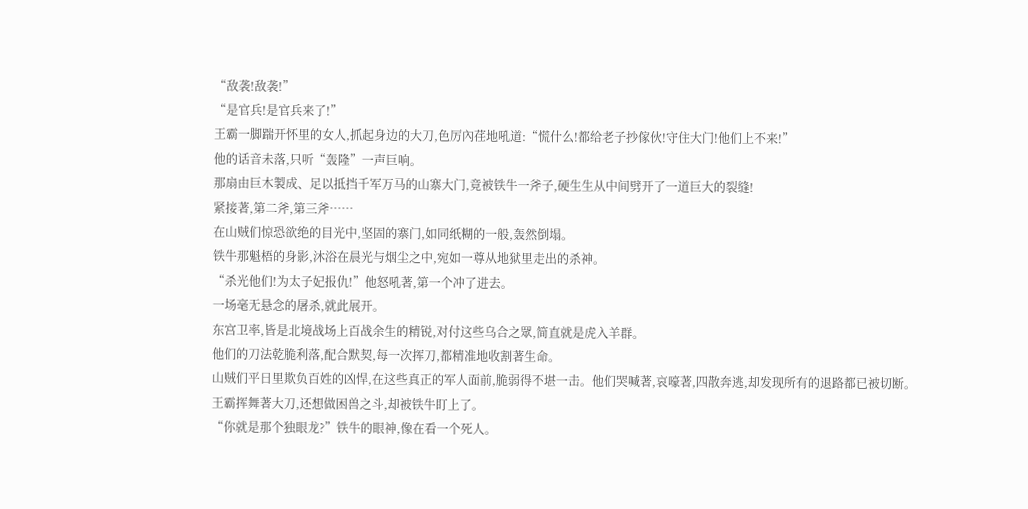“敌袭!敌袭!”
“是官兵!是官兵来了!”
王霸一脚踹开怀里的女人,抓起身边的大刀,色厉內荏地吼道:“慌什么!都给老子抄傢伙!守住大门!他们上不来!”
他的话音未落,只听“轰隆”一声巨响。
那扇由巨木製成、足以抵挡千军万马的山寨大门,竟被铁牛一斧子,硬生生从中间劈开了一道巨大的裂缝!
紧接著,第二斧,第三斧……
在山贼们惊恐欲绝的目光中,坚固的寨门,如同纸糊的一般,轰然倒塌。
铁牛那魁梧的身影,沐浴在晨光与烟尘之中,宛如一尊从地狱里走出的杀神。
“杀光他们!为太子妃报仇!”他怒吼著,第一个冲了进去。
一场毫无悬念的屠杀,就此展开。
东宫卫率,皆是北境战场上百战余生的精锐,对付这些乌合之眾,简直就是虎入羊群。
他们的刀法乾脆利落,配合默契,每一次挥刀,都精准地收割著生命。
山贼们平日里欺负百姓的凶悍,在这些真正的军人面前,脆弱得不堪一击。他们哭喊著,哀嚎著,四散奔逃,却发现所有的退路都已被切断。
王霸挥舞著大刀,还想做困兽之斗,却被铁牛盯上了。
“你就是那个独眼龙?”铁牛的眼神,像在看一个死人。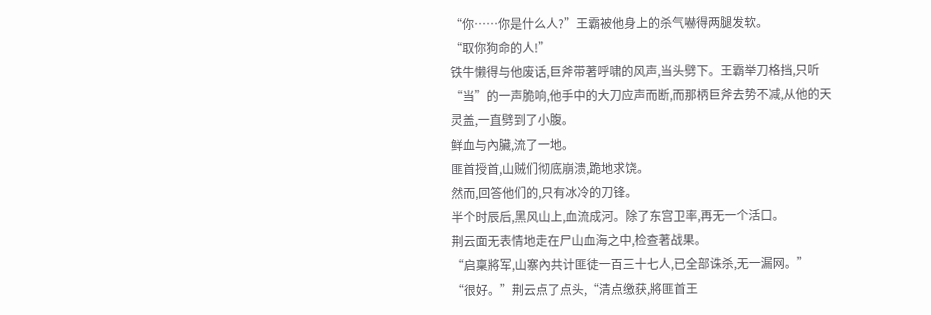“你……你是什么人?”王霸被他身上的杀气嚇得两腿发软。
“取你狗命的人!”
铁牛懒得与他废话,巨斧带著呼啸的风声,当头劈下。王霸举刀格挡,只听“当”的一声脆响,他手中的大刀应声而断,而那柄巨斧去势不减,从他的天灵盖,一直劈到了小腹。
鲜血与內臟,流了一地。
匪首授首,山贼们彻底崩溃,跪地求饶。
然而,回答他们的,只有冰冷的刀锋。
半个时辰后,黑风山上,血流成河。除了东宫卫率,再无一个活口。
荆云面无表情地走在尸山血海之中,检查著战果。
“启稟將军,山寨內共计匪徒一百三十七人,已全部诛杀,无一漏网。”
“很好。”荆云点了点头,“清点缴获,將匪首王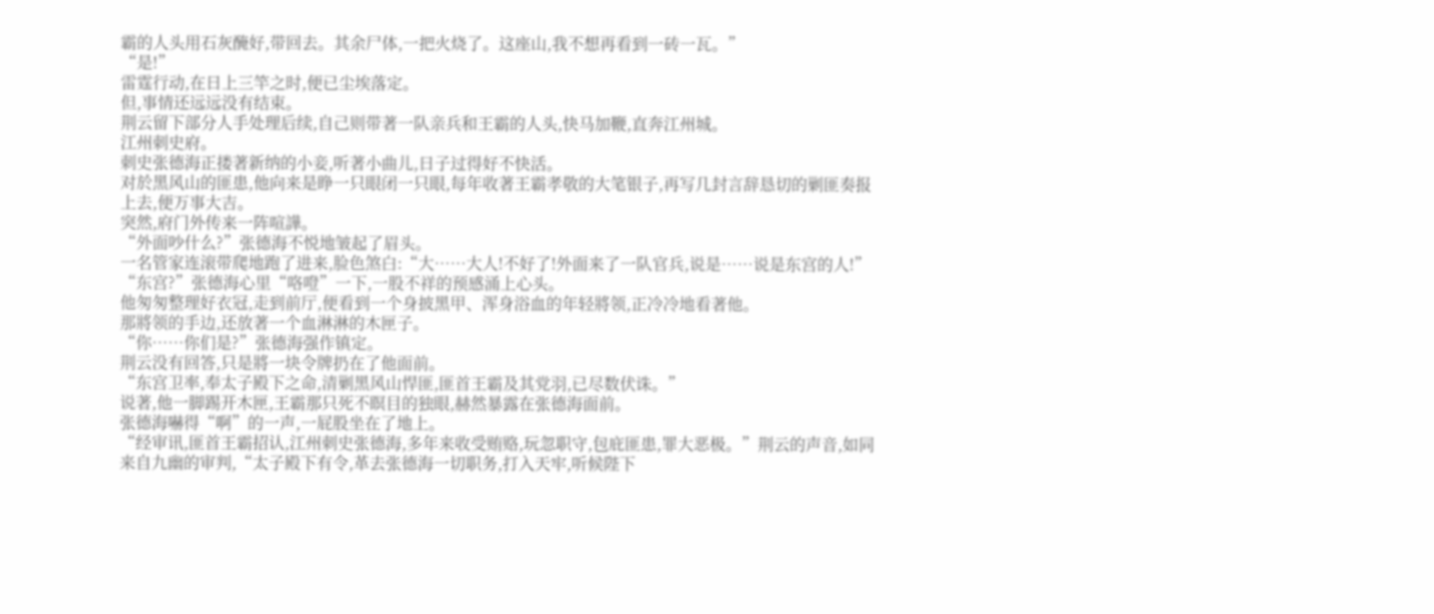霸的人头用石灰醃好,带回去。其余尸体,一把火烧了。这座山,我不想再看到一砖一瓦。”
“是!”
雷霆行动,在日上三竿之时,便已尘埃落定。
但,事情还远远没有结束。
荆云留下部分人手处理后续,自己则带著一队亲兵和王霸的人头,快马加鞭,直奔江州城。
江州刺史府。
刺史张德海正搂著新纳的小妾,听著小曲儿,日子过得好不快活。
对於黑风山的匪患,他向来是睁一只眼闭一只眼,每年收著王霸孝敬的大笔银子,再写几封言辞恳切的剿匪奏报上去,便万事大吉。
突然,府门外传来一阵喧譁。
“外面吵什么?”张德海不悦地皱起了眉头。
一名管家连滚带爬地跑了进来,脸色煞白:“大……大人!不好了!外面来了一队官兵,说是……说是东宫的人!”
“东宫?”张德海心里“咯噔”一下,一股不祥的预感涌上心头。
他匆匆整理好衣冠,走到前厅,便看到一个身披黑甲、浑身浴血的年轻將领,正冷冷地看著他。
那將领的手边,还放著一个血淋淋的木匣子。
“你……你们是?”张德海强作镇定。
荆云没有回答,只是將一块令牌扔在了他面前。
“东宫卫率,奉太子殿下之命,清剿黑风山悍匪,匪首王霸及其党羽,已尽数伏诛。”
说著,他一脚踢开木匣,王霸那只死不瞑目的独眼,赫然暴露在张德海面前。
张德海嚇得“啊”的一声,一屁股坐在了地上。
“经审讯,匪首王霸招认,江州刺史张德海,多年来收受贿赂,玩忽职守,包庇匪患,罪大恶极。”荆云的声音,如同来自九幽的审判,“太子殿下有令,革去张德海一切职务,打入天牢,听候陛下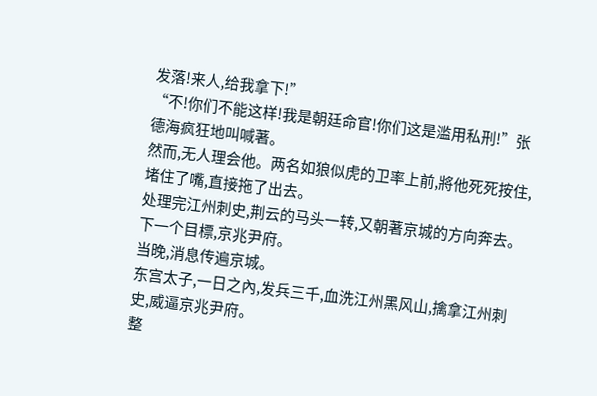发落!来人,给我拿下!”
“不!你们不能这样!我是朝廷命官!你们这是滥用私刑!”张德海疯狂地叫喊著。
然而,无人理会他。两名如狼似虎的卫率上前,將他死死按住,堵住了嘴,直接拖了出去。
处理完江州刺史,荆云的马头一转,又朝著京城的方向奔去。
下一个目標,京兆尹府。
当晚,消息传遍京城。
东宫太子,一日之內,发兵三千,血洗江州黑风山,擒拿江州刺史,威逼京兆尹府。
整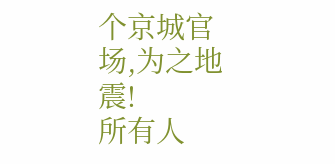个京城官场,为之地震!
所有人